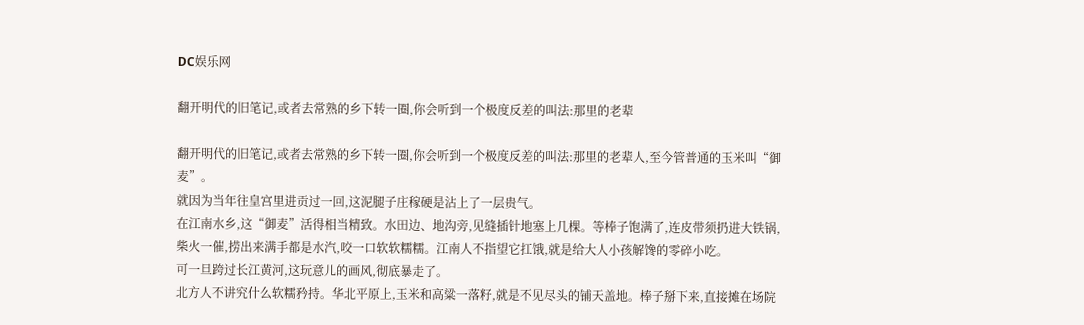DC娱乐网

翻开明代的旧笔记,或者去常熟的乡下转一圈,你会听到一个极度反差的叫法:那里的老辈

翻开明代的旧笔记,或者去常熟的乡下转一圈,你会听到一个极度反差的叫法:那里的老辈人,至今管普通的玉米叫“御麦”。
就因为当年往皇宫里进贡过一回,这泥腿子庄稼硬是沾上了一层贵气。
在江南水乡,这“御麦”活得相当精致。水田边、地沟旁,见缝插针地塞上几棵。等棒子饱满了,连皮带须扔进大铁锅,柴火一催,捞出来满手都是水汽,咬一口软软糯糯。江南人不指望它扛饿,就是给大人小孩解馋的零碎小吃。
可一旦跨过长江黄河,这玩意儿的画风,彻底暴走了。
北方人不讲究什么软糯矜持。华北平原上,玉米和高粱一落籽,就是不见尽头的铺天盖地。棒子掰下来,直接摊在场院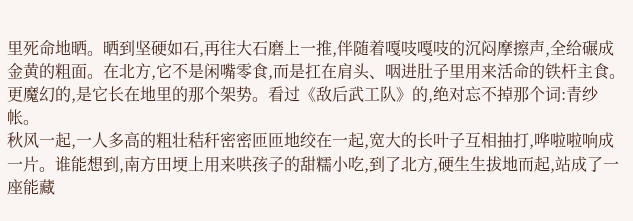里死命地晒。晒到坚硬如石,再往大石磨上一推,伴随着嘎吱嘎吱的沉闷摩擦声,全给碾成金黄的粗面。在北方,它不是闲嘴零食,而是扛在肩头、咽进肚子里用来活命的铁杆主食。
更魔幻的,是它长在地里的那个架势。看过《敌后武工队》的,绝对忘不掉那个词:青纱帐。
秋风一起,一人多高的粗壮秸秆密密匝匝地绞在一起,宽大的长叶子互相抽打,哗啦啦响成一片。谁能想到,南方田埂上用来哄孩子的甜糯小吃,到了北方,硬生生拔地而起,站成了一座能藏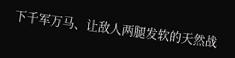下千军万马、让敌人两腿发软的天然战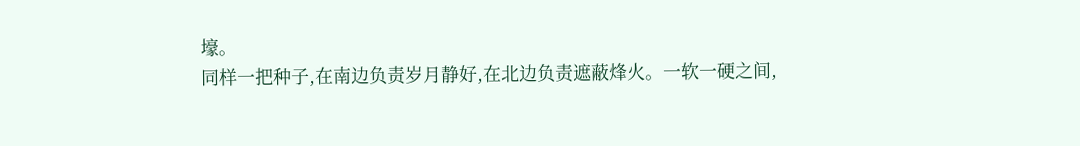壕。
同样一把种子,在南边负责岁月静好,在北边负责遮蔽烽火。一软一硬之间,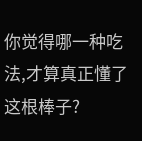你觉得哪一种吃法,才算真正懂了这根棒子?